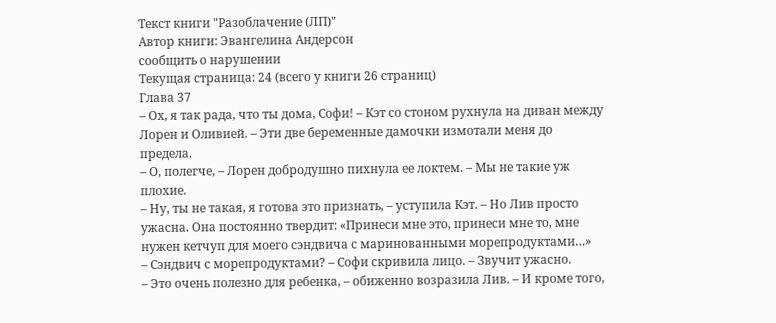Текст книги "Разоблачение (ЛП)"
Автор книги: Эвангелина Андерсон
сообщить о нарушении
Текущая страница: 24 (всего у книги 26 страниц)
Глава 37
– Ох, я так рада, что ты дома, Софи! – Кэт со стоном рухнула на диван между Лорен и Оливией. – Эти две беременные дамочки измотали меня до предела.
– О, полегче, – Лорен добродушно пихнула ее локтем. – Мы не такие уж плохие.
– Ну, ты не такая, я готова это признать, – уступила Кэт. – Но Лив просто ужасна. Она постоянно твердит: «Принеси мне это, принеси мне то, мне нужен кетчуп для моего сэндвича с маринованными морепродуктами…»
– Сэндвич с морепродуктами? – Софи скривила лицо. – Звучит ужасно.
– Это очень полезно для ребенка, – обиженно возразила Лив. – И кроме того,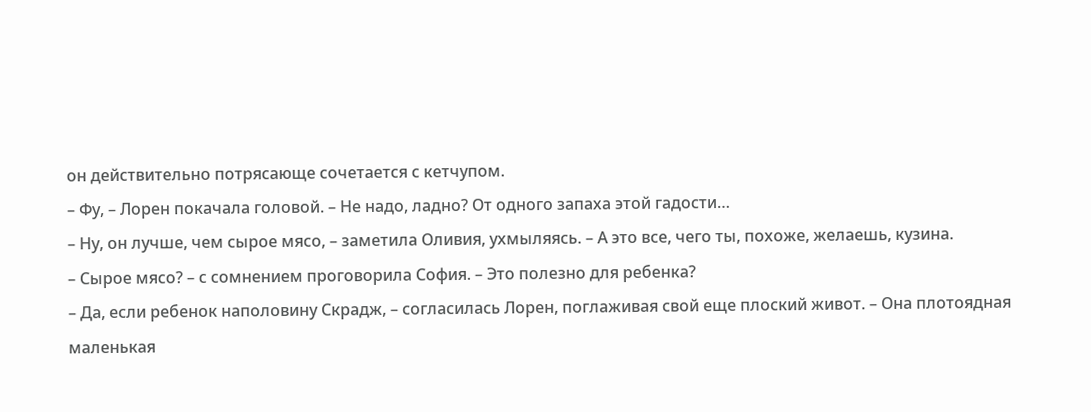он действительно потрясающе сочетается с кетчупом.
– Фу, – Лорен покачала головой. – Не надо, ладно? От одного запаха этой гадости…
– Ну, он лучше, чем сырое мясо, – заметила Оливия, ухмыляясь. – А это все, чего ты, похоже, желаешь, кузина.
– Сырое мясо? – с сомнением проговорила София. – Это полезно для ребенка?
– Да, если ребенок наполовину Скрадж, – согласилась Лорен, поглаживая свой еще плоский живот. – Она плотоядная маленькая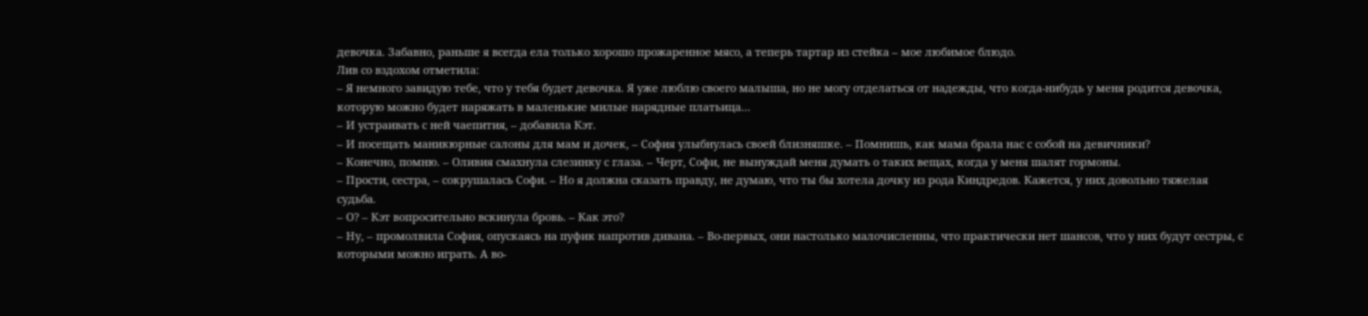девочка. Забавно, раньше я всегда ела только хорошо прожаренное мясо, а теперь тартар из стейка – мое любимое блюдо.
Лив со вздохом отметила:
– Я немного завидую тебе, что у тебя будет девочка. Я уже люблю своего малыша, но не могу отделаться от надежды, что когда-нибудь у меня родится девочка, которую можно будет наряжать в маленькие милые нарядные платьица…
– И устраивать с ней чаепития, – добавила Кэт.
– И посещать маникюрные салоны для мам и дочек, – София улыбнулась своей близняшке. – Помнишь, как мама брала нас с собой на девичники?
– Конечно, помню. – Оливия смахнула слезинку с глаза. – Черт, Софи, не вынуждай меня думать о таких вещах, когда у меня шалят гормоны.
– Прости, сестра, – сокрушалась Софи. – Но я должна сказать правду, не думаю, что ты бы хотела дочку из рода Киндредов. Кажется, у них довольно тяжелая судьба.
– О? – Кэт вопросительно вскинула бровь. – Как это?
– Ну, – промолвила София, опускаясь на пуфик напротив дивана. – Во-первых, они настолько малочисленны, что практически нет шансов, что у них будут сестры, с которыми можно играть. А во-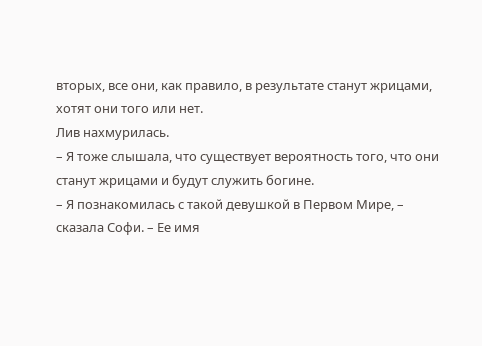вторых, все они, как правило, в результате станут жрицами, хотят они того или нет.
Лив нахмурилась.
– Я тоже слышала, что существует вероятность того, что они станут жрицами и будут служить богине.
– Я познакомилась с такой девушкой в Первом Мире, – сказала Софи. – Ее имя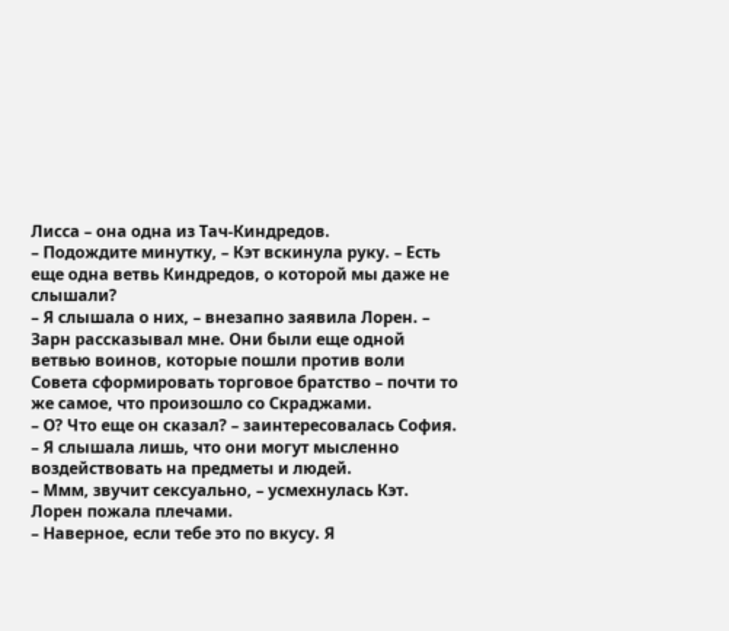Лисса – она одна из Тач-Киндредов.
– Подождите минутку, – Кэт вскинула руку. – Есть еще одна ветвь Киндредов, о которой мы даже не слышали?
– Я слышала о них, – внезапно заявила Лорен. – Зарн рассказывал мне. Они были еще одной ветвью воинов, которые пошли против воли Совета сформировать торговое братство – почти то же самое, что произошло со Скраджами.
– О? Что еще он сказал? – заинтересовалась София. – Я слышала лишь, что они могут мысленно воздействовать на предметы и людей.
– Ммм, звучит сексуально, – усмехнулась Кэт.
Лорен пожала плечами.
– Наверное, если тебе это по вкусу. Я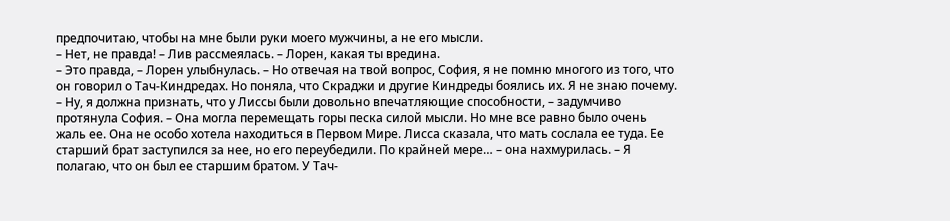предпочитаю, чтобы на мне были руки моего мужчины, а не его мысли.
– Нет, не правда! – Лив рассмеялась. – Лорен, какая ты вредина.
– Это правда, – Лорен улыбнулась. – Но отвечая на твой вопрос, София, я не помню многого из того, что он говорил о Тач-Киндредах. Но поняла, что Скраджи и другие Киндреды боялись их. Я не знаю почему.
– Ну, я должна признать, что у Лиссы были довольно впечатляющие способности, – задумчиво протянула София. – Она могла перемещать горы песка силой мысли. Но мне все равно было очень жаль ее. Она не особо хотела находиться в Первом Мире. Лисса сказала, что мать сослала ее туда. Ее старший брат заступился за нее, но его переубедили. По крайней мере… – она нахмурилась. – Я полагаю, что он был ее старшим братом. У Тач-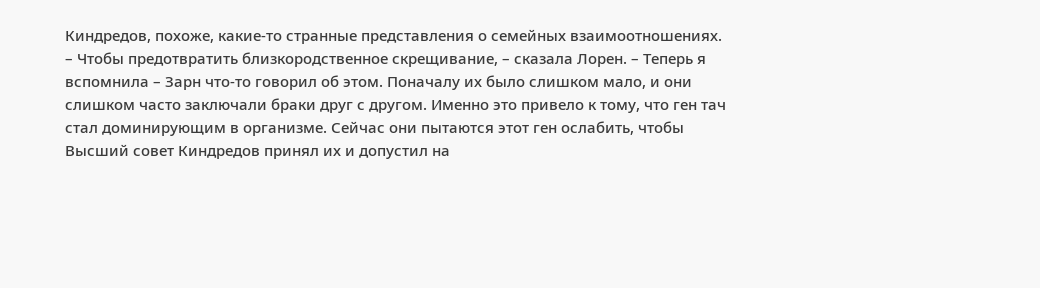Киндредов, похоже, какие-то странные представления о семейных взаимоотношениях.
– Чтобы предотвратить близкородственное скрещивание, – сказала Лорен. – Теперь я вспомнила – Зарн что-то говорил об этом. Поначалу их было слишком мало, и они слишком часто заключали браки друг с другом. Именно это привело к тому, что ген тач стал доминирующим в организме. Сейчас они пытаются этот ген ослабить, чтобы Высший совет Киндредов принял их и допустил на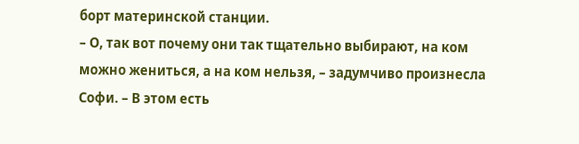борт материнской станции.
– О, так вот почему они так тщательно выбирают, на ком можно жениться, а на ком нельзя, – задумчиво произнесла Софи. – В этом есть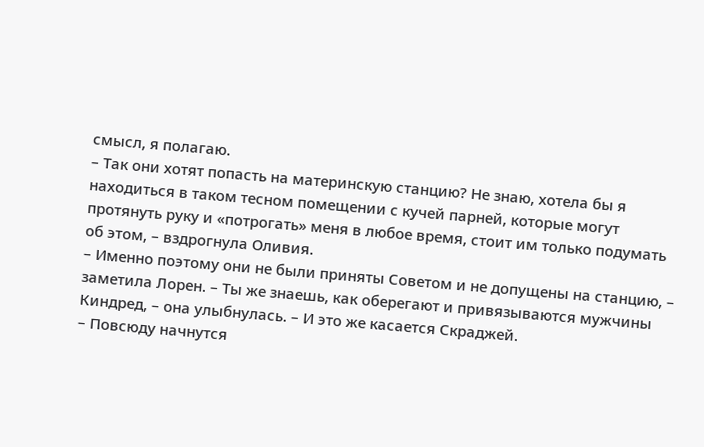смысл, я полагаю.
– Так они хотят попасть на материнскую станцию? Не знаю, хотела бы я находиться в таком тесном помещении с кучей парней, которые могут протянуть руку и «потрогать» меня в любое время, стоит им только подумать об этом, – вздрогнула Оливия.
– Именно поэтому они не были приняты Советом и не допущены на станцию, – заметила Лорен. – Ты же знаешь, как оберегают и привязываются мужчины Киндред, – она улыбнулась. – И это же касается Скраджей.
– Повсюду начнутся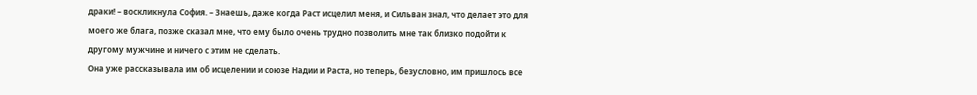драки! – воскликнула София. – Знаешь, даже когда Раст исцелил меня, и Сильван знал, что делает это для моего же блага, позже сказал мне, что ему было очень трудно позволить мне так близко подойти к другому мужчине и ничего с этим не сделать.
Она уже рассказывала им об исцелении и союзе Надии и Раста, но теперь, безусловно, им пришлось все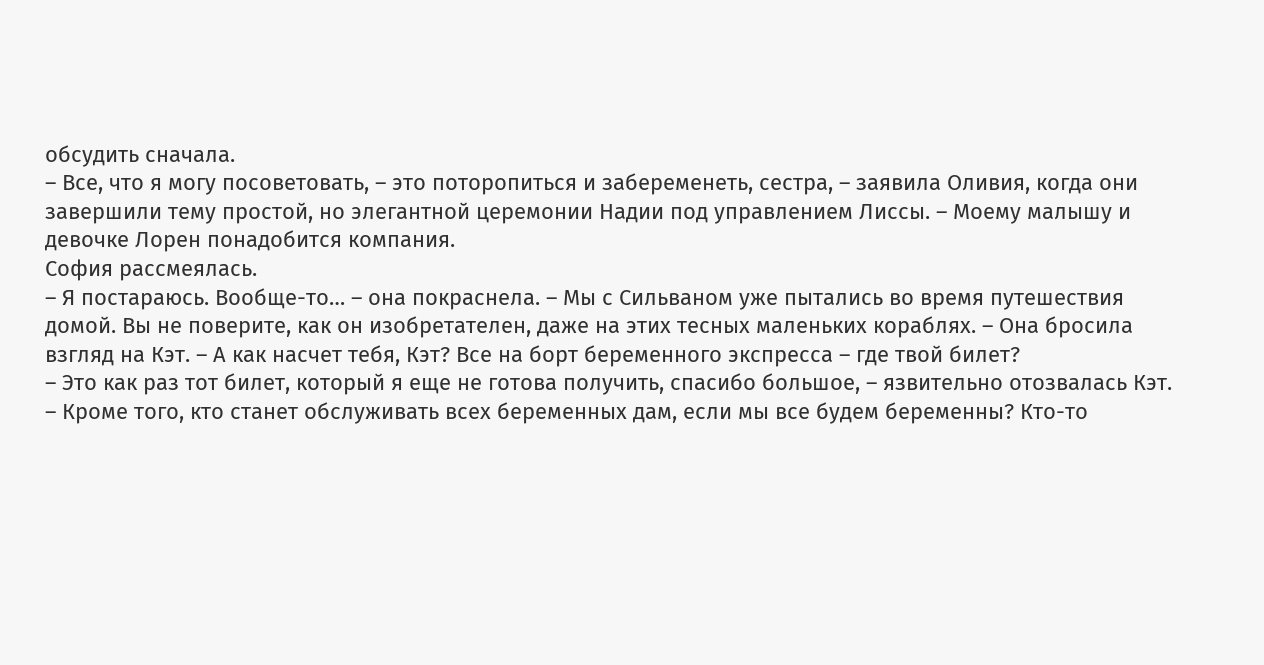обсудить сначала.
– Все, что я могу посоветовать, – это поторопиться и забеременеть, сестра, – заявила Оливия, когда они завершили тему простой, но элегантной церемонии Надии под управлением Лиссы. – Моему малышу и девочке Лорен понадобится компания.
София рассмеялась.
– Я постараюсь. Вообще-то… – она покраснела. – Мы с Сильваном уже пытались во время путешествия домой. Вы не поверите, как он изобретателен, даже на этих тесных маленьких кораблях. – Она бросила взгляд на Кэт. – А как насчет тебя, Кэт? Все на борт беременного экспресса – где твой билет?
– Это как раз тот билет, который я еще не готова получить, спасибо большое, – язвительно отозвалась Кэт. – Кроме того, кто станет обслуживать всех беременных дам, если мы все будем беременны? Кто-то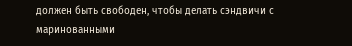должен быть свободен, чтобы делать сэндвичи с маринованными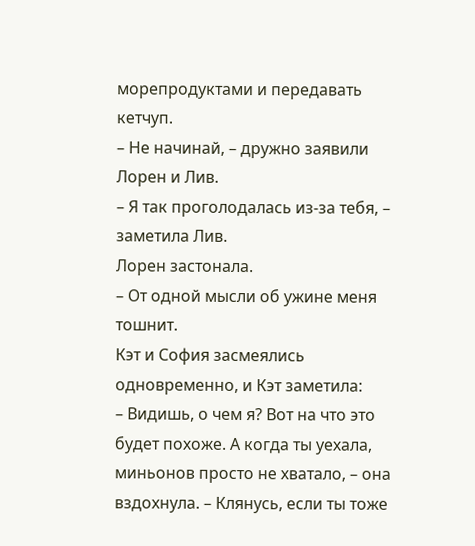морепродуктами и передавать кетчуп.
– Не начинай, – дружно заявили Лорен и Лив.
– Я так проголодалась из-за тебя, – заметила Лив.
Лорен застонала.
– От одной мысли об ужине меня тошнит.
Кэт и София засмеялись одновременно, и Кэт заметила:
– Видишь, о чем я? Вот на что это будет похоже. А когда ты уехала, миньонов просто не хватало, – она вздохнула. – Клянусь, если ты тоже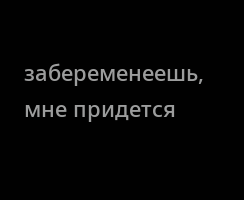забеременеешь, мне придется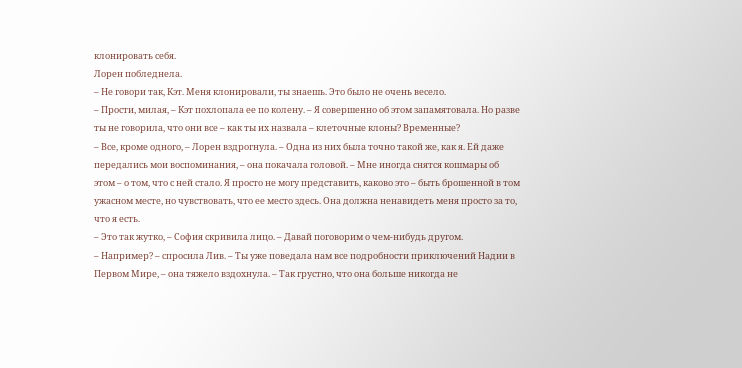клонировать себя.
Лорен побледнела.
– Не говори так, Кэт. Меня клонировали, ты знаешь. Это было не очень весело.
– Прости, милая, – Кэт похлопала ее по колену. – Я совершенно об этом запамятовала. Но разве ты не говорила, что они все – как ты их назвала – клеточные клоны? Временные?
– Все, кроме одного, – Лорен вздрогнула. – Одна из них была точно такой же, как я. Ей даже передались мои воспоминания, – она покачала головой. – Мне иногда снятся кошмары об этом – о том, что с ней стало. Я просто не могу представить, каково это – быть брошенной в том ужасном месте, но чувствовать, что ее место здесь. Она должна ненавидеть меня просто за то, что я есть.
– Это так жутко, – София скривила лицо. – Давай поговорим о чем-нибудь другом.
– Например? – спросила Лив. – Ты уже поведала нам все подробности приключений Надии в Первом Мире, – она тяжело вздохнула. – Так грустно, что она больше никогда не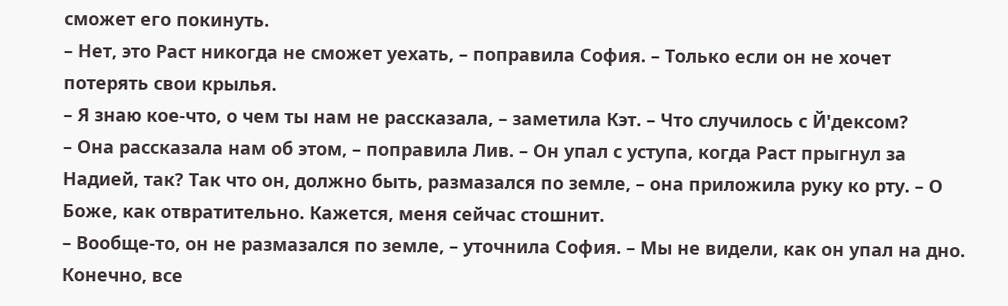сможет его покинуть.
– Нет, это Раст никогда не сможет уехать, – поправила София. – Только если он не хочет потерять свои крылья.
– Я знаю кое-что, о чем ты нам не рассказала, – заметила Кэт. – Что случилось с Й'дексом?
– Она рассказала нам об этом, – поправила Лив. – Он упал с уступа, когда Раст прыгнул за Надией, так? Так что он, должно быть, размазался по земле, – она приложила руку ко рту. – О Боже, как отвратительно. Кажется, меня сейчас стошнит.
– Вообще-то, он не размазался по земле, – уточнила София. – Мы не видели, как он упал на дно. Конечно, все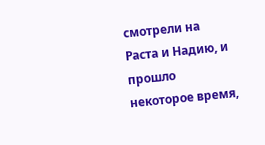смотрели на Раста и Надию, и прошло некоторое время,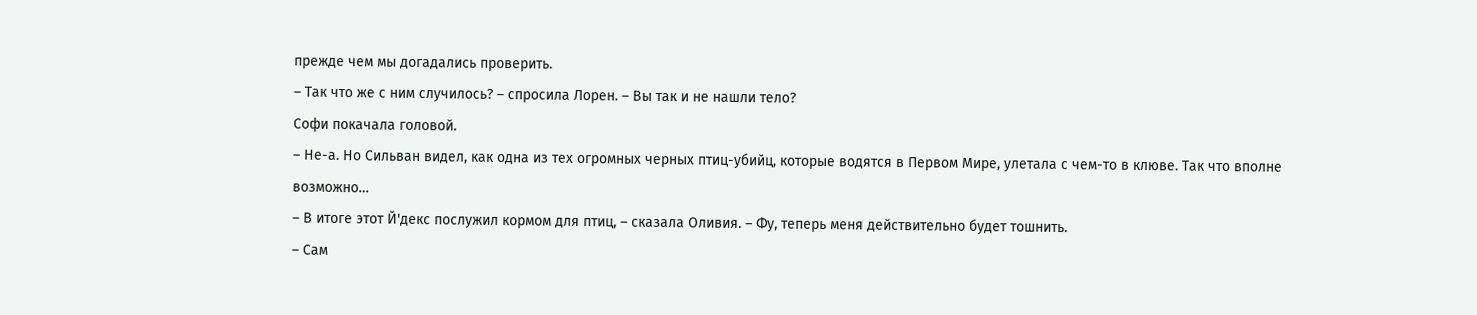прежде чем мы догадались проверить.
– Так что же с ним случилось? – спросила Лорен. – Вы так и не нашли тело?
Софи покачала головой.
– Не-а. Но Сильван видел, как одна из тех огромных черных птиц-убийц, которые водятся в Первом Мире, улетала с чем-то в клюве. Так что вполне возможно…
– В итоге этот Й'декс послужил кормом для птиц, – сказала Оливия. – Фу, теперь меня действительно будет тошнить.
– Сам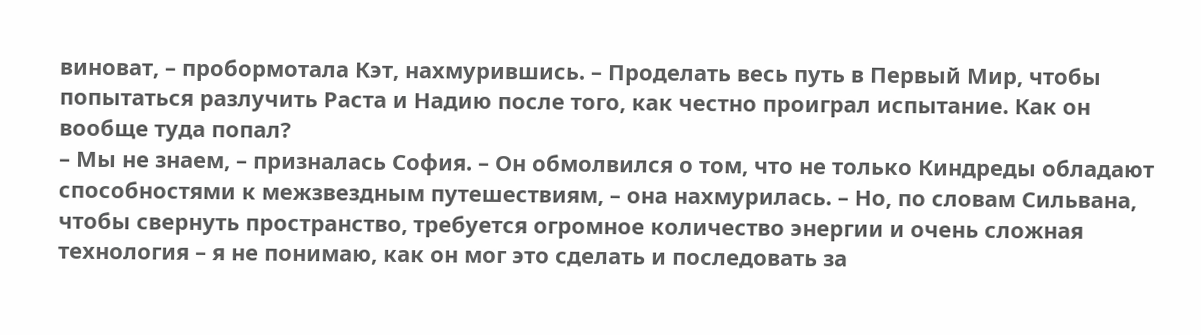виноват, – пробормотала Кэт, нахмурившись. – Проделать весь путь в Первый Мир, чтобы попытаться разлучить Раста и Надию после того, как честно проиграл испытание. Как он вообще туда попал?
– Мы не знаем, – призналась София. – Он обмолвился о том, что не только Киндреды обладают способностями к межзвездным путешествиям, – она нахмурилась. – Но, по словам Сильвана, чтобы свернуть пространство, требуется огромное количество энергии и очень сложная технология – я не понимаю, как он мог это сделать и последовать за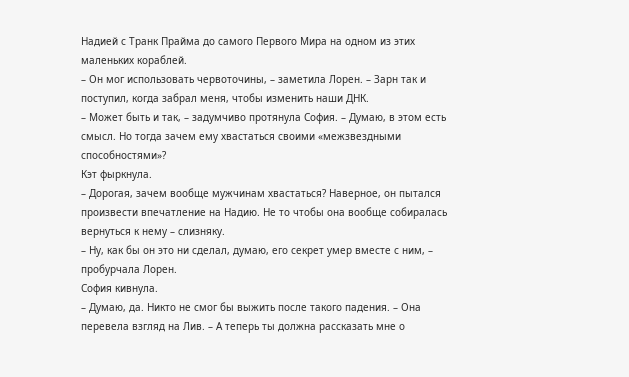Надией с Транк Прайма до самого Первого Мира на одном из этих маленьких кораблей.
– Он мог использовать червоточины, – заметила Лорен. – Зарн так и поступил, когда забрал меня, чтобы изменить наши ДНК.
– Может быть и так, – задумчиво протянула София. – Думаю, в этом есть смысл. Но тогда зачем ему хвастаться своими «межзвездными способностями»?
Кэт фыркнула.
– Дорогая, зачем вообще мужчинам хвастаться? Наверное, он пытался произвести впечатление на Надию. Не то чтобы она вообще собиралась вернуться к нему – слизняку.
– Ну, как бы он это ни сделал, думаю, его секрет умер вместе с ним, – пробурчала Лорен.
София кивнула.
– Думаю, да. Никто не смог бы выжить после такого падения. – Она перевела взгляд на Лив. – А теперь ты должна рассказать мне о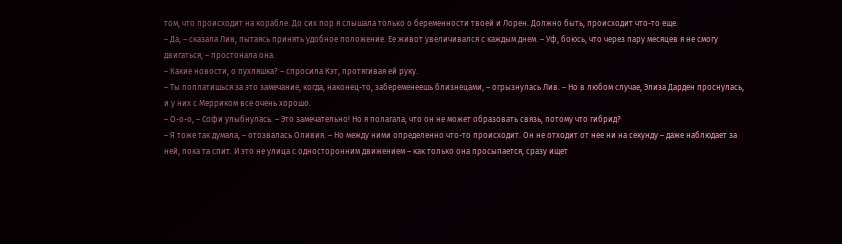том, что происходит на корабле. До сих пор я слышала только о беременности твоей и Лорен. Должно быть, происходит что-то еще.
– Да, – сказала Лив, пытаясь принять удобное положение. Ее живот увеличивался с каждым днем. – Уф, боюсь, что через пару месяцев я не смогу двигаться, – простонала она.
– Какие новости, о пухляшка? – спросила Кэт, протягивая ей руку.
– Ты поплатишься за это замечание, когда, наконец-то, забеременеешь близнецами, – огрызнулась Лив. – Но в любом случае, Элиза Дарден проснулась, и у них с Мерриком все очень хорошо.
– О-о-о, – Софи улыбнулась. – Это замечательно! Но я полагала, что он не может образовать связь, потому что гибрид?
– Я тоже так думала, – отозвалась Оливия. – Но между ними определенно что-то происходит. Он не отходит от нее ни на секунду – даже наблюдает за ней, пока та спит. И это не улица с односторонним движением – как только она просыпается, сразу ищет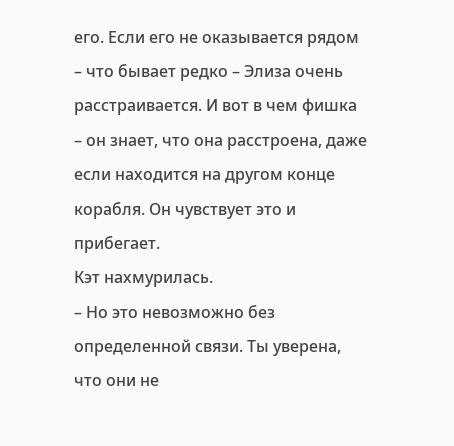его. Если его не оказывается рядом – что бывает редко – Элиза очень расстраивается. И вот в чем фишка – он знает, что она расстроена, даже если находится на другом конце корабля. Он чувствует это и прибегает.
Кэт нахмурилась.
– Но это невозможно без определенной связи. Ты уверена, что они не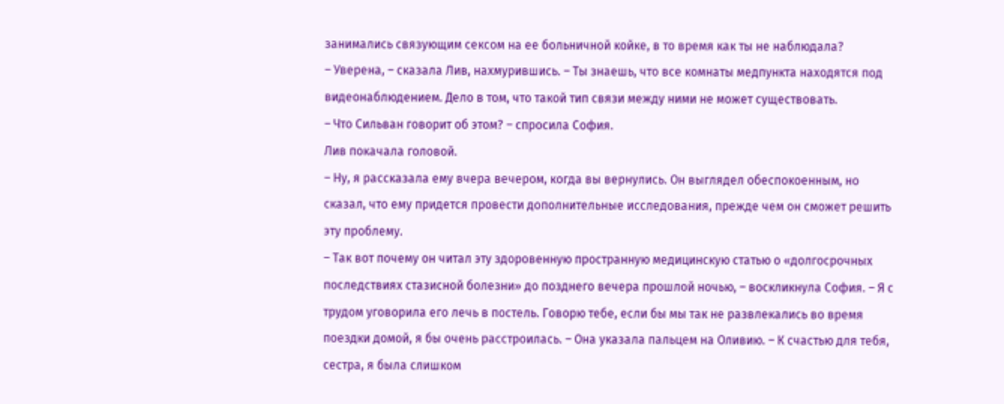занимались связующим сексом на ее больничной койке, в то время как ты не наблюдала?
– Уверена, – сказала Лив, нахмурившись. – Ты знаешь, что все комнаты медпункта находятся под видеонаблюдением. Дело в том, что такой тип связи между ними не может существовать.
– Что Сильван говорит об этом? – спросила София.
Лив покачала головой.
– Ну, я рассказала ему вчера вечером, когда вы вернулись. Он выглядел обеспокоенным, но сказал, что ему придется провести дополнительные исследования, прежде чем он сможет решить эту проблему.
– Так вот почему он читал эту здоровенную пространную медицинскую статью о «долгосрочных последствиях стазисной болезни» до позднего вечера прошлой ночью, – воскликнула София. – Я с трудом уговорила его лечь в постель. Говорю тебе, если бы мы так не развлекались во время поездки домой, я бы очень расстроилась. – Она указала пальцем на Оливию. – К счастью для тебя, сестра, я была слишком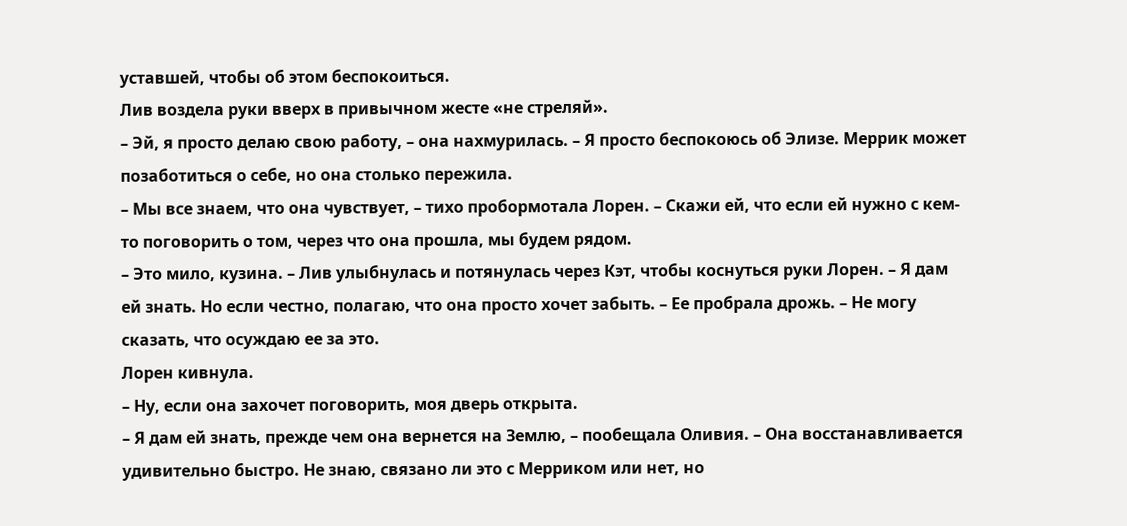уставшей, чтобы об этом беспокоиться.
Лив воздела руки вверх в привычном жесте «не стреляй».
– Эй, я просто делаю свою работу, – она нахмурилась. – Я просто беспокоюсь об Элизе. Меррик может позаботиться о себе, но она столько пережила.
– Мы все знаем, что она чувствует, – тихо пробормотала Лорен. – Скажи ей, что если ей нужно с кем-то поговорить о том, через что она прошла, мы будем рядом.
– Это мило, кузина. – Лив улыбнулась и потянулась через Кэт, чтобы коснуться руки Лорен. – Я дам ей знать. Но если честно, полагаю, что она просто хочет забыть. – Ее пробрала дрожь. – Не могу сказать, что осуждаю ее за это.
Лорен кивнула.
– Ну, если она захочет поговорить, моя дверь открыта.
– Я дам ей знать, прежде чем она вернется на Землю, – пообещала Оливия. – Она восстанавливается удивительно быстро. Не знаю, связано ли это с Мерриком или нет, но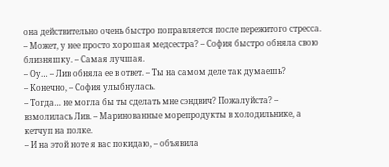она действительно очень быстро поправляется после пережитого стресса.
– Может, у нее просто хорошая медсестра? – София быстро обняла свою близняшку. – Самая лучшая.
– Оу… – Лив обняла ее в ответ. – Ты на самом деле так думаешь?
– Конечно, – София улыбнулась.
– Тогда… не могла бы ты сделать мне сэндвич? Пожалуйста? – взмолилась Лив. – Маринованные морепродукты в холодильнике, а кетчуп на полке.
– И на этой ноте я вас покидаю, – объявила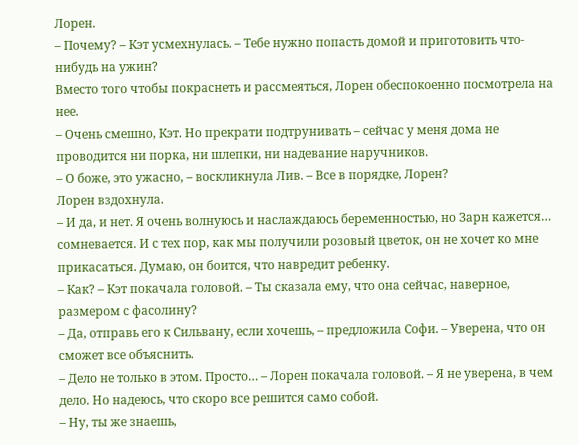Лорен.
– Почему? – Кэт усмехнулась. – Тебе нужно попасть домой и приготовить что-нибудь на ужин?
Вместо того чтобы покраснеть и рассмеяться, Лорен обеспокоенно посмотрела на нее.
– Очень смешно, Кэт. Но прекрати подтрунивать – сейчас у меня дома не проводится ни порка, ни шлепки, ни надевание наручников.
– О боже, это ужасно, – воскликнула Лив. – Все в порядке, Лорен?
Лорен вздохнула.
– И да, и нет. Я очень волнуюсь и наслаждаюсь беременностью, но Зарн кажется… сомневается. И с тех пор, как мы получили розовый цветок, он не хочет ко мне прикасаться. Думаю, он боится, что навредит ребенку.
– Как? – Кэт покачала головой. – Ты сказала ему, что она сейчас, наверное, размером с фасолину?
– Да, отправь его к Сильвану, если хочешь, – предложила Софи. – Уверена, что он сможет все объяснить.
– Дело не только в этом. Просто… – Лорен покачала головой. – Я не уверена, в чем дело. Но надеюсь, что скоро все решится само собой.
– Ну, ты же знаешь,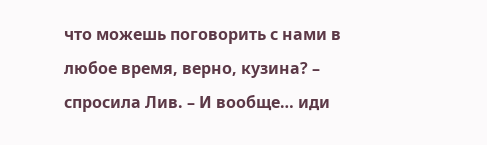что можешь поговорить с нами в любое время, верно, кузина? – спросила Лив. – И вообще… иди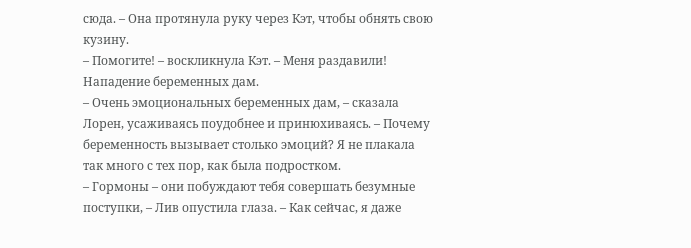сюда. – Она протянула руку через Кэт, чтобы обнять свою кузину.
– Помогите! – воскликнула Кэт. – Меня раздавили! Нападение беременных дам.
– Очень эмоциональных беременных дам, – сказала Лорен, усаживаясь поудобнее и принюхиваясь. – Почему беременность вызывает столько эмоций? Я не плакала так много с тех пор, как была подростком.
– Гормоны – они побуждают тебя совершать безумные поступки, – Лив опустила глаза. – Как сейчас, я даже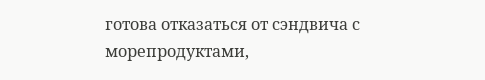готова отказаться от сэндвича с морепродуктами,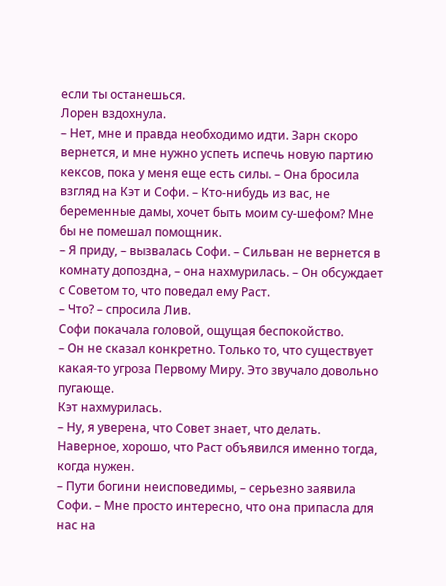если ты останешься.
Лорен вздохнула.
– Нет, мне и правда необходимо идти. Зарн скоро вернется, и мне нужно успеть испечь новую партию кексов, пока у меня еще есть силы. – Она бросила взгляд на Кэт и Софи. – Кто-нибудь из вас, не беременные дамы, хочет быть моим су-шефом? Мне бы не помешал помощник.
– Я приду, – вызвалась Софи. – Сильван не вернется в комнату допоздна, – она нахмурилась. – Он обсуждает с Советом то, что поведал ему Раст.
– Что? – спросила Лив.
Софи покачала головой, ощущая беспокойство.
– Он не сказал конкретно. Только то, что существует какая-то угроза Первому Миру. Это звучало довольно пугающе.
Кэт нахмурилась.
– Ну, я уверена, что Совет знает, что делать. Наверное, хорошо, что Раст объявился именно тогда, когда нужен.
– Пути богини неисповедимы, – серьезно заявила Софи. – Мне просто интересно, что она припасла для нас на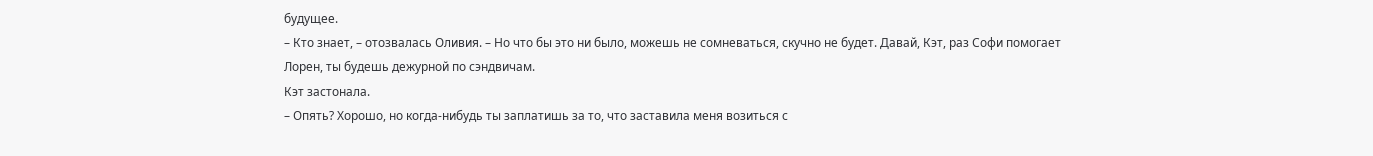будущее.
– Кто знает, – отозвалась Оливия. – Но что бы это ни было, можешь не сомневаться, скучно не будет. Давай, Кэт, раз Софи помогает Лорен, ты будешь дежурной по сэндвичам.
Кэт застонала.
– Опять? Хорошо, но когда-нибудь ты заплатишь за то, что заставила меня возиться с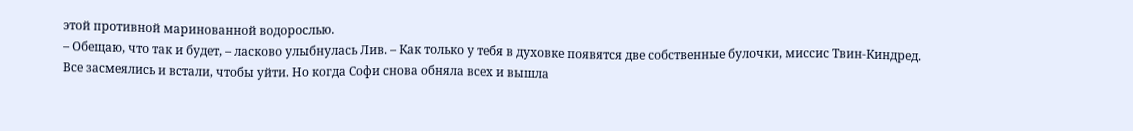этой противной маринованной водорослью.
– Обещаю, что так и будет, – ласково улыбнулась Лив. – Как только у тебя в духовке появятся две собственные булочки, миссис Твин-Киндред.
Все засмеялись и встали, чтобы уйти. Но когда Софи снова обняла всех и вышла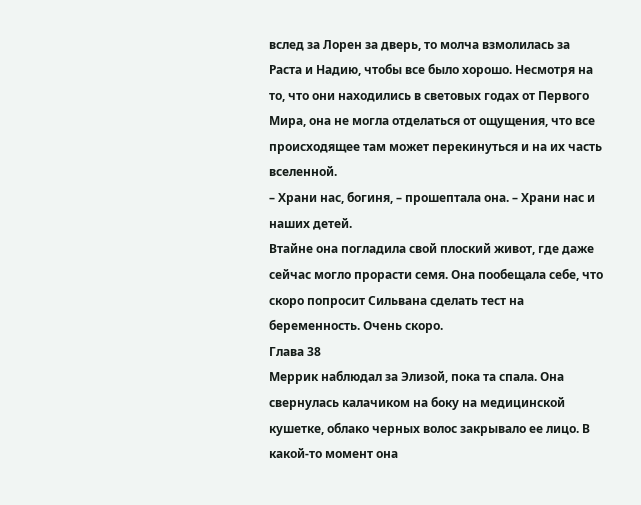вслед за Лорен за дверь, то молча взмолилась за Раста и Надию, чтобы все было хорошо. Несмотря на то, что они находились в световых годах от Первого Мира, она не могла отделаться от ощущения, что все происходящее там может перекинуться и на их часть вселенной.
– Храни нас, богиня, – прошептала она. – Храни нас и наших детей.
Втайне она погладила свой плоский живот, где даже сейчас могло прорасти семя. Она пообещала себе, что скоро попросит Сильвана сделать тест на беременность. Очень скоро.
Глава 38
Меррик наблюдал за Элизой, пока та спала. Она свернулась калачиком на боку на медицинской кушетке, облако черных волос закрывало ее лицо. В какой-то момент она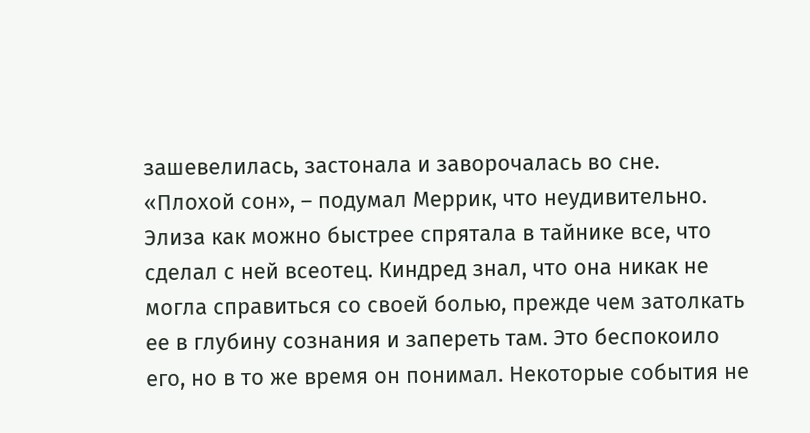зашевелилась, застонала и заворочалась во сне.
«Плохой сон», – подумал Меррик, что неудивительно. Элиза как можно быстрее спрятала в тайнике все, что сделал с ней всеотец. Киндред знал, что она никак не могла справиться со своей болью, прежде чем затолкать ее в глубину сознания и запереть там. Это беспокоило его, но в то же время он понимал. Некоторые события не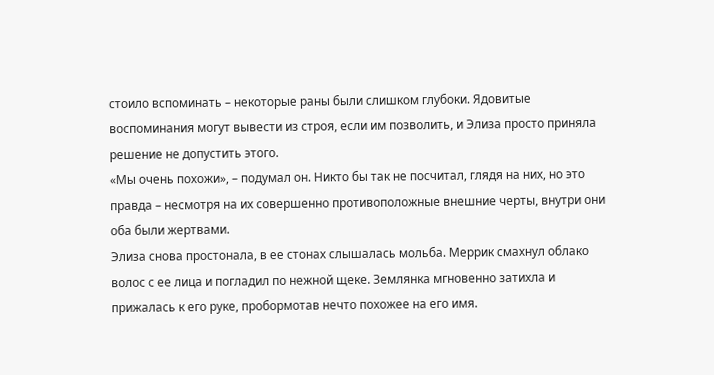стоило вспоминать – некоторые раны были слишком глубоки. Ядовитые воспоминания могут вывести из строя, если им позволить, и Элиза просто приняла решение не допустить этого.
«Мы очень похожи», – подумал он. Никто бы так не посчитал, глядя на них, но это правда – несмотря на их совершенно противоположные внешние черты, внутри они оба были жертвами.
Элиза снова простонала, в ее стонах слышалась мольба. Меррик смахнул облако волос с ее лица и погладил по нежной щеке. Землянка мгновенно затихла и прижалась к его руке, пробормотав нечто похожее на его имя.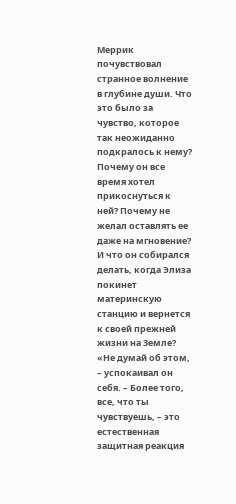Меррик почувствовал странное волнение в глубине души. Что это было за чувство, которое так неожиданно подкралось к нему? Почему он все время хотел прикоснуться к ней? Почему не желал оставлять ее даже на мгновение?
И что он собирался делать, когда Элиза покинет материнскую станцию и вернется к своей прежней жизни на Земле?
«Не думай об этом, – успокаивал он себя. – Более того, все, что ты чувствуешь, – это естественная защитная реакция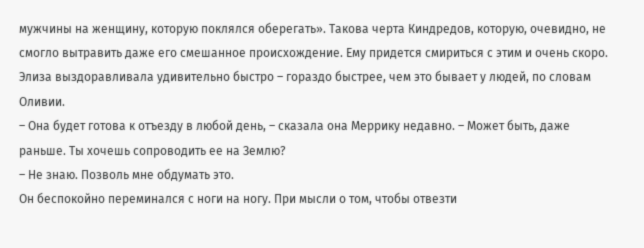мужчины на женщину, которую поклялся оберегать». Такова черта Киндредов, которую, очевидно, не смогло вытравить даже его смешанное происхождение. Ему придется смириться с этим и очень скоро. Элиза выздоравливала удивительно быстро – гораздо быстрее, чем это бывает у людей, по словам Оливии.
– Она будет готова к отъезду в любой день, – сказала она Меррику недавно. – Может быть, даже раньше. Ты хочешь сопроводить ее на Землю?
– Не знаю. Позволь мне обдумать это.
Он беспокойно переминался с ноги на ногу. При мысли о том, чтобы отвезти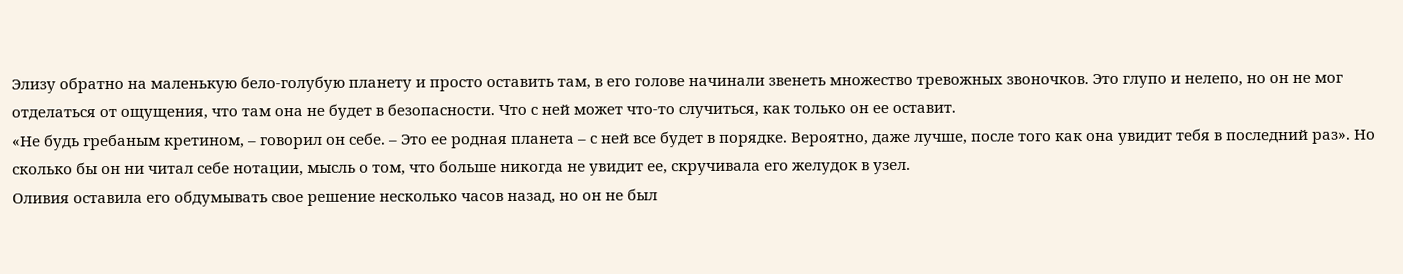Элизу обратно на маленькую бело-голубую планету и просто оставить там, в его голове начинали звенеть множество тревожных звоночков. Это глупо и нелепо, но он не мог отделаться от ощущения, что там она не будет в безопасности. Что с ней может что-то случиться, как только он ее оставит.
«Не будь гребаным кретином, – говорил он себе. – Это ее родная планета – с ней все будет в порядке. Вероятно, даже лучше, после того как она увидит тебя в последний раз». Но сколько бы он ни читал себе нотации, мысль о том, что больше никогда не увидит ее, скручивала его желудок в узел.
Оливия оставила его обдумывать свое решение несколько часов назад, но он не был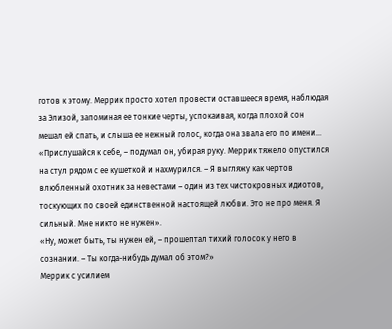готов к этому. Меррик просто хотел провести оставшееся время, наблюдая за Элизой, запоминая ее тонкие черты, успокаивая, когда плохой сон мешал ей спать, и слыша ее нежный голос, когда она звала его по имени…
«Прислушайся к себе, – подумал он, убирая руку. Меррик тяжело опустился на стул рядом с ее кушеткой и нахмурился. – Я выгляжу как чертов влюбленный охотник за невестами – один из тех чистокровных идиотов, тоскующих по своей единственной настоящей любви. Это не про меня. Я сильный. Мне никто не нужен».
«Ну, может быть, ты нужен ей, – прошептал тихий голосок у него в сознании. – Ты когда-нибудь думал об этом?»
Меррик с усилием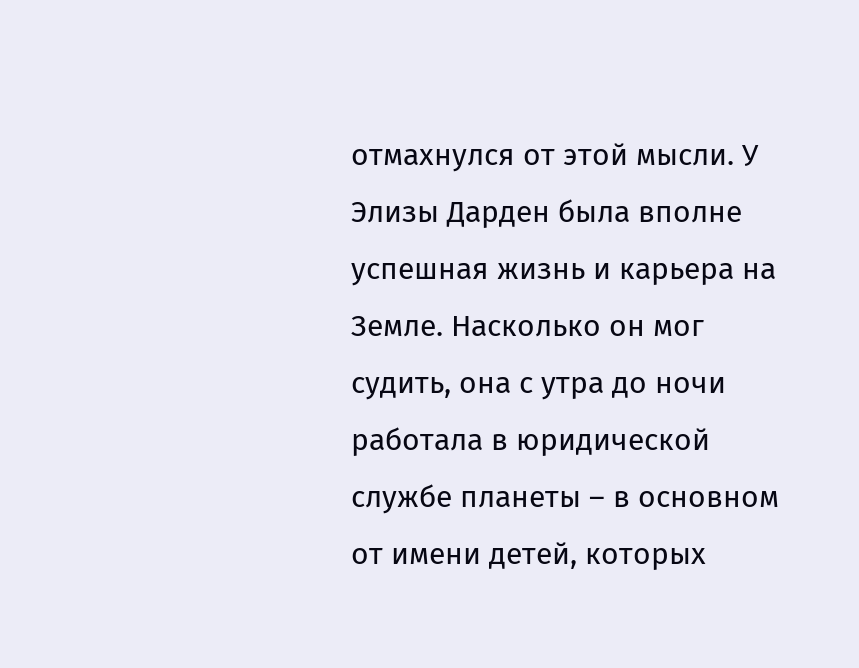отмахнулся от этой мысли. У Элизы Дарден была вполне успешная жизнь и карьера на Земле. Насколько он мог судить, она с утра до ночи работала в юридической службе планеты – в основном от имени детей, которых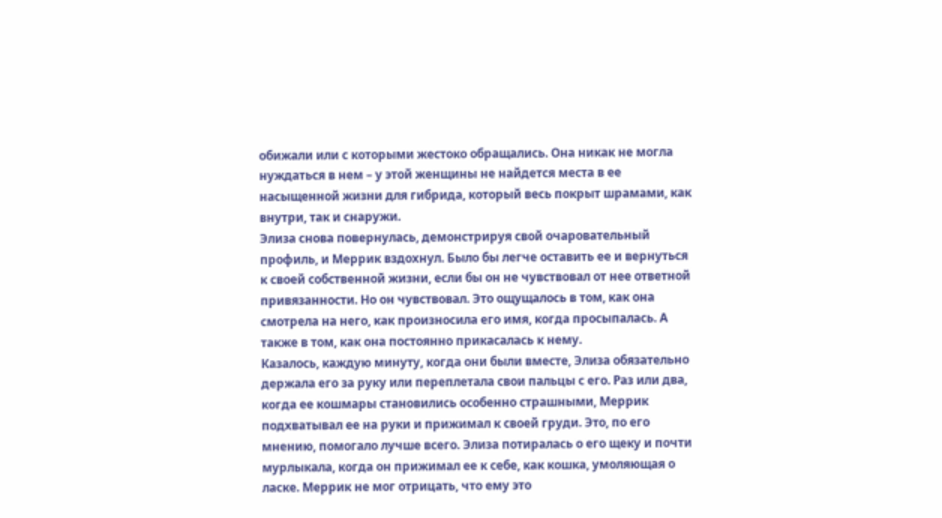обижали или с которыми жестоко обращались. Она никак не могла нуждаться в нем – у этой женщины не найдется места в ее насыщенной жизни для гибрида, который весь покрыт шрамами, как внутри, так и снаружи.
Элиза снова повернулась, демонстрируя свой очаровательный профиль, и Меррик вздохнул. Было бы легче оставить ее и вернуться к своей собственной жизни, если бы он не чувствовал от нее ответной привязанности. Но он чувствовал. Это ощущалось в том, как она смотрела на него, как произносила его имя, когда просыпалась. А также в том, как она постоянно прикасалась к нему.
Казалось, каждую минуту, когда они были вместе, Элиза обязательно держала его за руку или переплетала свои пальцы с его. Раз или два, когда ее кошмары становились особенно страшными, Меррик подхватывал ее на руки и прижимал к своей груди. Это, по его мнению, помогало лучше всего. Элиза потиралась о его щеку и почти мурлыкала, когда он прижимал ее к себе, как кошка, умоляющая о ласке. Меррик не мог отрицать, что ему это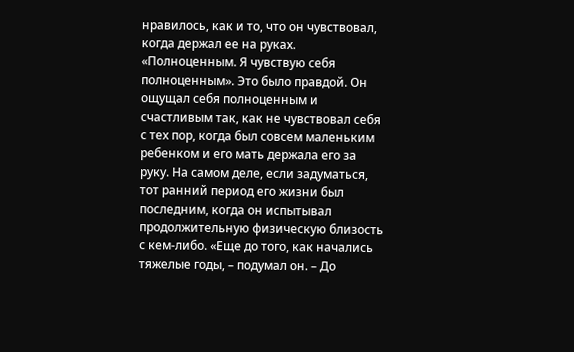нравилось, как и то, что он чувствовал, когда держал ее на руках.
«Полноценным. Я чувствую себя полноценным». Это было правдой. Он ощущал себя полноценным и счастливым так, как не чувствовал себя с тех пор, когда был совсем маленьким ребенком и его мать держала его за руку. На самом деле, если задуматься, тот ранний период его жизни был последним, когда он испытывал продолжительную физическую близость с кем-либо. «Еще до того, как начались тяжелые годы, – подумал он. – До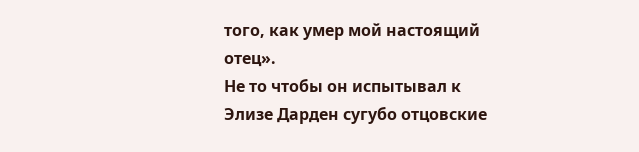того, как умер мой настоящий отец».
Не то чтобы он испытывал к Элизе Дарден сугубо отцовские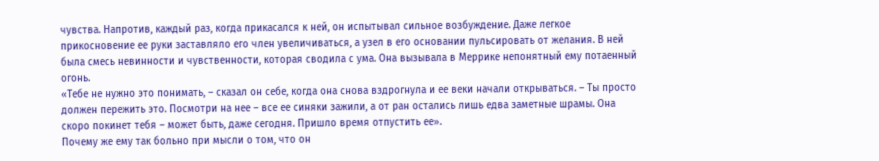чувства. Напротив, каждый раз, когда прикасался к ней, он испытывал сильное возбуждение. Даже легкое прикосновение ее руки заставляло его член увеличиваться, а узел в его основании пульсировать от желания. В ней была смесь невинности и чувственности, которая сводила с ума. Она вызывала в Меррике непонятный ему потаенный огонь.
«Тебе не нужно это понимать, – сказал он себе, когда она снова вздрогнула и ее веки начали открываться. – Ты просто должен пережить это. Посмотри на нее – все ее синяки зажили, а от ран остались лишь едва заметные шрамы. Она скоро покинет тебя – может быть, даже сегодня. Пришло время отпустить ее».
Почему же ему так больно при мысли о том, что он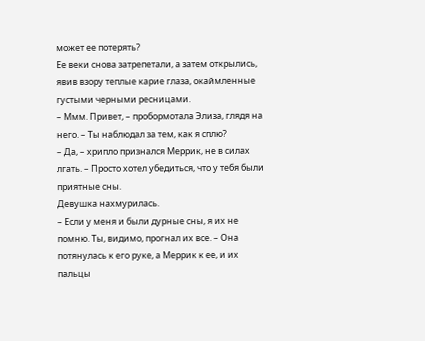может ее потерять?
Ее веки снова затрепетали, а затем открылись, явив взору теплые карие глаза, окаймленные густыми черными ресницами.
– Ммм. Привет, – пробормотала Элиза, глядя на него. – Ты наблюдал за тем, как я сплю?
– Да, – хрипло признался Меррик, не в силах лгать. – Просто хотел убедиться, что у тебя были приятные сны.
Девушка нахмурилась.
– Если у меня и были дурные сны, я их не помню. Ты, видимо, прогнал их все. – Она потянулась к его руке, а Меррик к ее, и их пальцы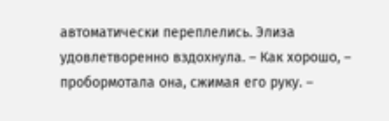автоматически переплелись. Элиза удовлетворенно вздохнула. – Как хорошо, – пробормотала она, сжимая его руку. –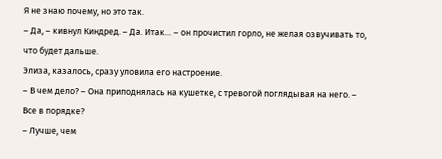Я не знаю почему, но это так.
– Да, – кивнул Киндред. – Да. Итак… – он прочистил горло, не желая озвучивать то, что будет дальше.
Элиза, казалось, сразу уловила его настроение.
– В чем дело? – Она приподнялась на кушетке, с тревогой поглядывая на него. – Все в порядке?
– Лучше, чем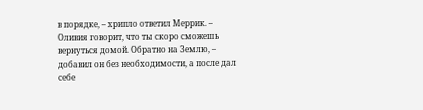в порядке, – хрипло ответил Меррик. – Оливия говорит, что ты скоро сможешь вернуться домой. Обратно на Землю, – добавил он без необходимости, а после дал себе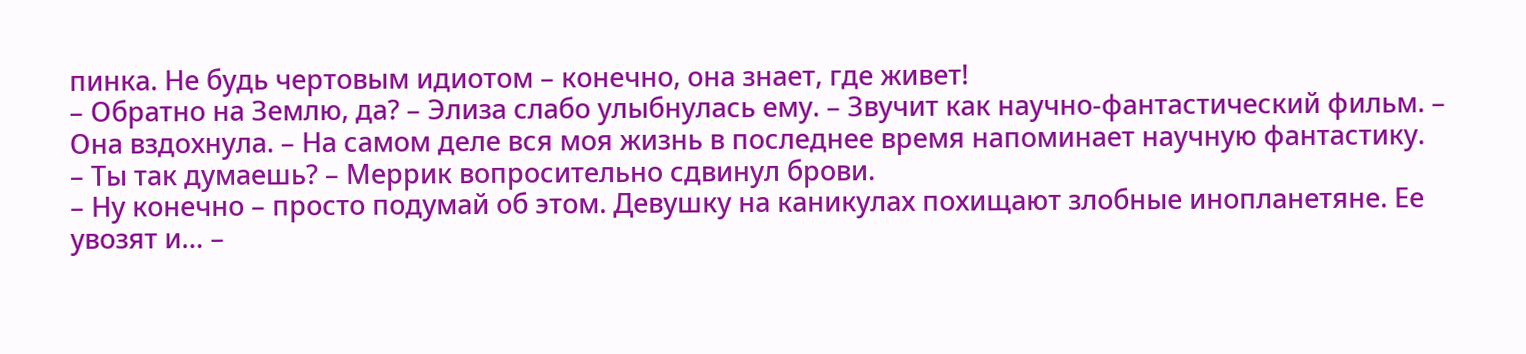пинка. Не будь чертовым идиотом – конечно, она знает, где живет!
– Обратно на Землю, да? – Элиза слабо улыбнулась ему. – Звучит как научно-фантастический фильм. – Она вздохнула. – На самом деле вся моя жизнь в последнее время напоминает научную фантастику.
– Ты так думаешь? – Меррик вопросительно сдвинул брови.
– Ну конечно – просто подумай об этом. Девушку на каникулах похищают злобные инопланетяне. Ее увозят и… –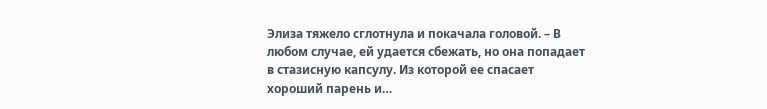Элиза тяжело сглотнула и покачала головой. – В любом случае, ей удается сбежать, но она попадает в стазисную капсулу. Из которой ее спасает хороший парень и…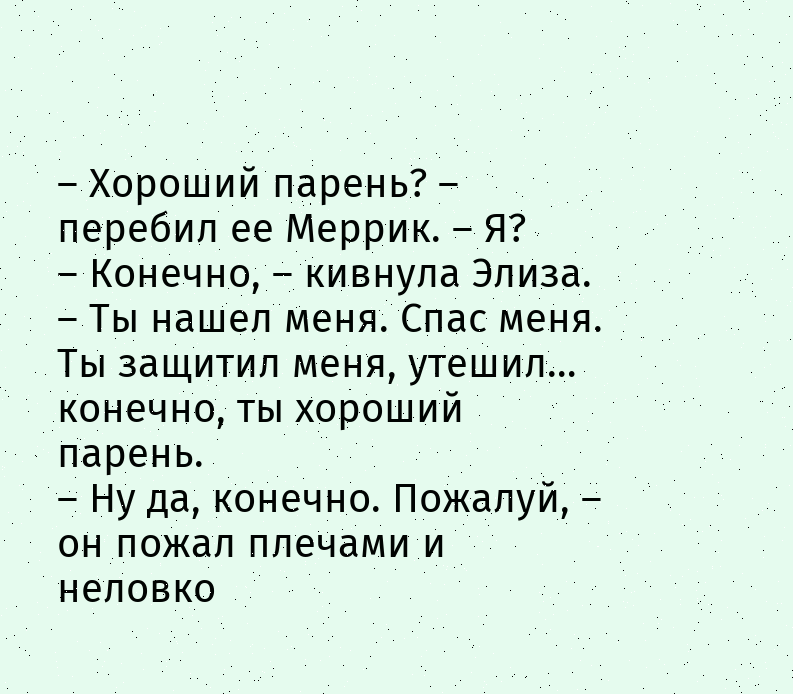– Хороший парень? – перебил ее Меррик. – Я?
– Конечно, – кивнула Элиза. – Ты нашел меня. Спас меня. Ты защитил меня, утешил… конечно, ты хороший парень.
– Ну да, конечно. Пожалуй, – он пожал плечами и неловко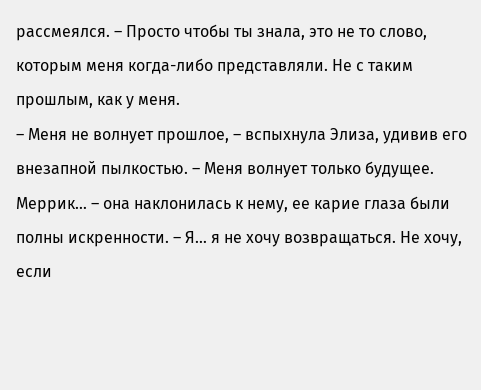рассмеялся. – Просто чтобы ты знала, это не то слово, которым меня когда-либо представляли. Не с таким прошлым, как у меня.
– Меня не волнует прошлое, – вспыхнула Элиза, удивив его внезапной пылкостью. – Меня волнует только будущее. Меррик… – она наклонилась к нему, ее карие глаза были полны искренности. – Я… я не хочу возвращаться. Не хочу, если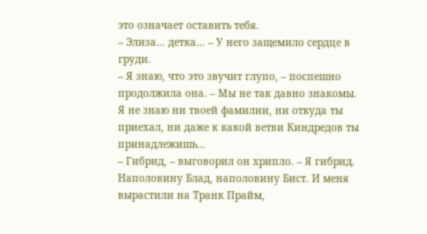это означает оставить тебя.
– Элиза… детка… – У него защемило сердце в груди.
– Я знаю, что это звучит глупо, – поспешно продолжила она. – Мы не так давно знакомы. Я не знаю ни твоей фамилии, ни откуда ты приехал, ни даже к какой ветви Киндредов ты принадлежишь…
– Гибрид, – выговорил он хрипло. – Я гибрид. Наполовину Блад, наполовину Бист. И меня вырастили на Транк Прайм,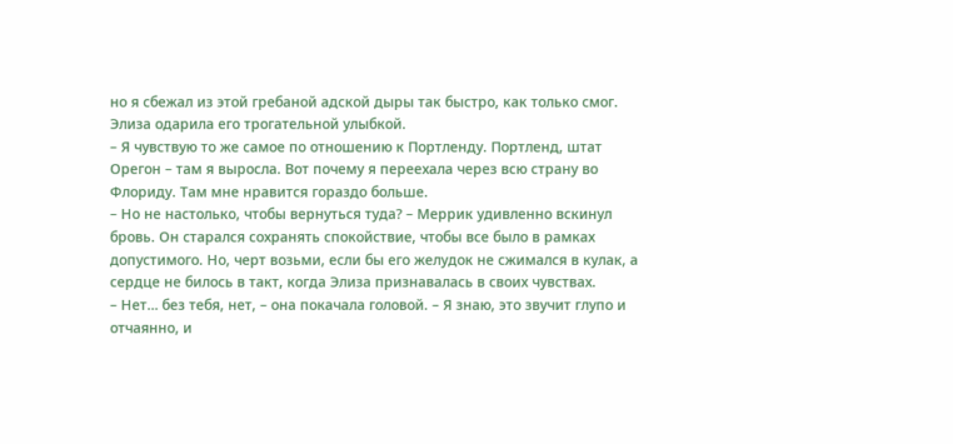но я сбежал из этой гребаной адской дыры так быстро, как только смог.
Элиза одарила его трогательной улыбкой.
– Я чувствую то же самое по отношению к Портленду. Портленд, штат Орегон – там я выросла. Вот почему я переехала через всю страну во Флориду. Там мне нравится гораздо больше.
– Но не настолько, чтобы вернуться туда? – Меррик удивленно вскинул бровь. Он старался сохранять спокойствие, чтобы все было в рамках допустимого. Но, черт возьми, если бы его желудок не сжимался в кулак, а сердце не билось в такт, когда Элиза признавалась в своих чувствах.
– Нет… без тебя, нет, – она покачала головой. – Я знаю, это звучит глупо и отчаянно, и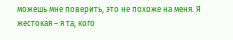можешь мне поверить, это не похоже на меня. Я жестокая – я та, кого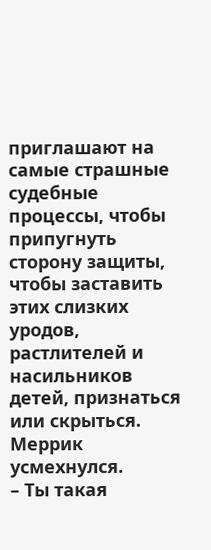приглашают на самые страшные судебные процессы, чтобы припугнуть сторону защиты, чтобы заставить этих слизких уродов, растлителей и насильников детей, признаться или скрыться.
Меррик усмехнулся.
– Ты такая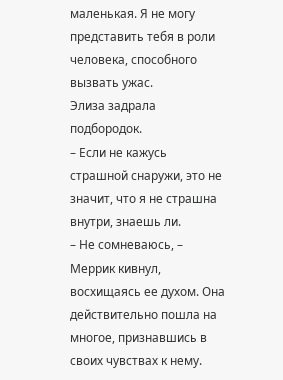маленькая. Я не могу представить тебя в роли человека, способного вызвать ужас.
Элиза задрала подбородок.
– Если не кажусь страшной снаружи, это не значит, что я не страшна внутри, знаешь ли.
– Не сомневаюсь, – Меррик кивнул, восхищаясь ее духом. Она действительно пошла на многое, признавшись в своих чувствах к нему.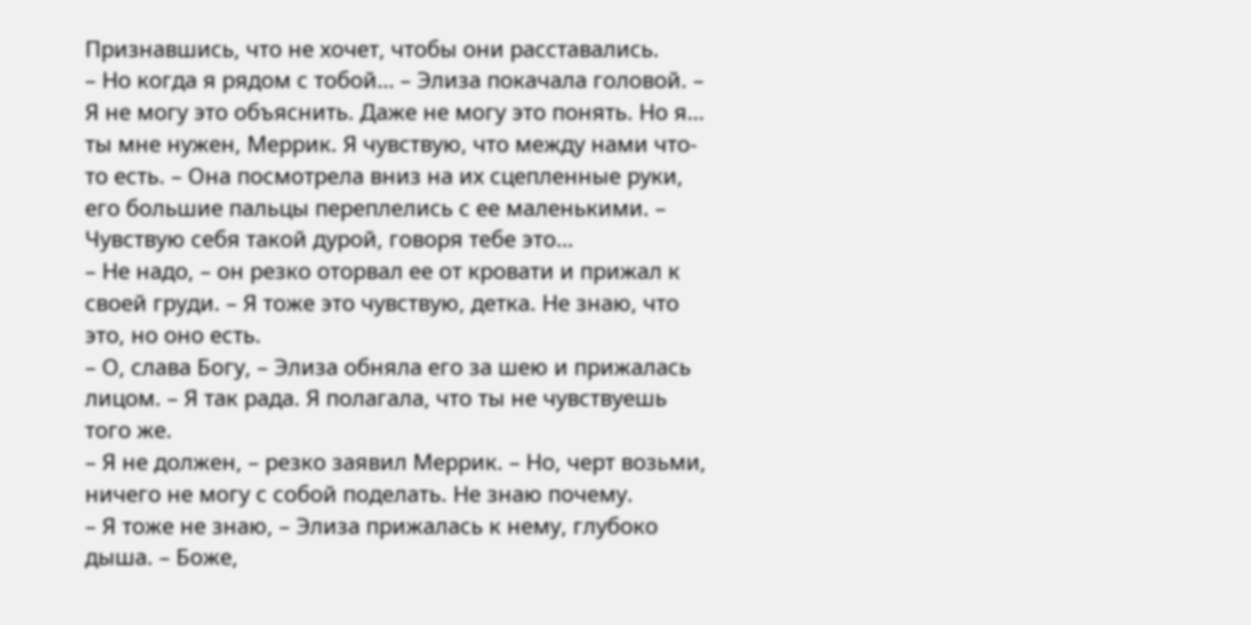Признавшись, что не хочет, чтобы они расставались.
– Но когда я рядом с тобой… – Элиза покачала головой. – Я не могу это объяснить. Даже не могу это понять. Но я… ты мне нужен, Меррик. Я чувствую, что между нами что-то есть. – Она посмотрела вниз на их сцепленные руки, его большие пальцы переплелись с ее маленькими. – Чувствую себя такой дурой, говоря тебе это…
– Не надо, – он резко оторвал ее от кровати и прижал к своей груди. – Я тоже это чувствую, детка. Не знаю, что это, но оно есть.
– О, слава Богу, – Элиза обняла его за шею и прижалась лицом. – Я так рада. Я полагала, что ты не чувствуешь того же.
– Я не должен, – резко заявил Меррик. – Но, черт возьми, ничего не могу с собой поделать. Не знаю почему.
– Я тоже не знаю, – Элиза прижалась к нему, глубоко дыша. – Боже,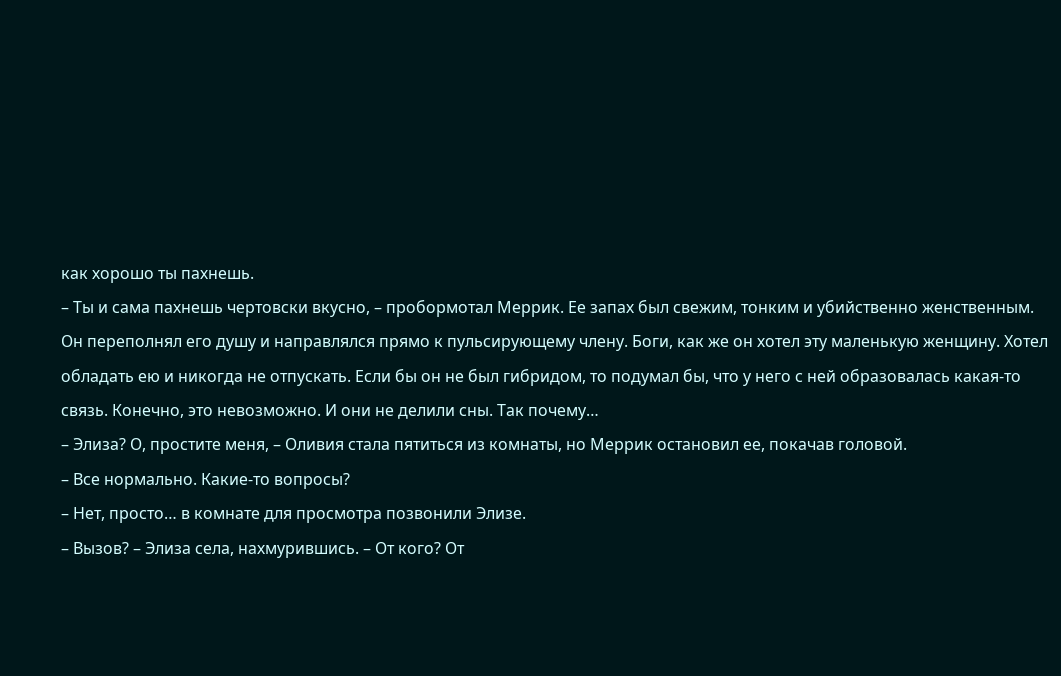как хорошо ты пахнешь.
– Ты и сама пахнешь чертовски вкусно, – пробормотал Меррик. Ее запах был свежим, тонким и убийственно женственным. Он переполнял его душу и направлялся прямо к пульсирующему члену. Боги, как же он хотел эту маленькую женщину. Хотел обладать ею и никогда не отпускать. Если бы он не был гибридом, то подумал бы, что у него с ней образовалась какая-то связь. Конечно, это невозможно. И они не делили сны. Так почему…
– Элиза? О, простите меня, – Оливия стала пятиться из комнаты, но Меррик остановил ее, покачав головой.
– Все нормально. Какие-то вопросы?
– Нет, просто… в комнате для просмотра позвонили Элизе.
– Вызов? – Элиза села, нахмурившись. – От кого? От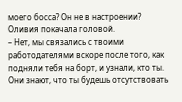моего босса? Он не в настроении?
Оливия покачала головой.
– Нет, мы связались с твоими работодателями вскоре после того, как подняли тебя на борт, и узнали, кто ты. Они знают, что ты будешь отсутствовать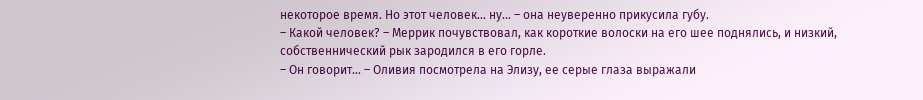некоторое время. Но этот человек… ну… – она неуверенно прикусила губу.
– Какой человек? – Меррик почувствовал, как короткие волоски на его шее поднялись, и низкий, собственнический рык зародился в его горле.
– Он говорит… – Оливия посмотрела на Элизу, ее серые глаза выражали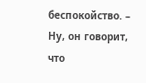беспокойство. – Ну, он говорит, что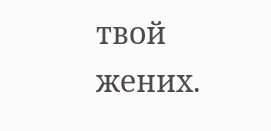твой жених.